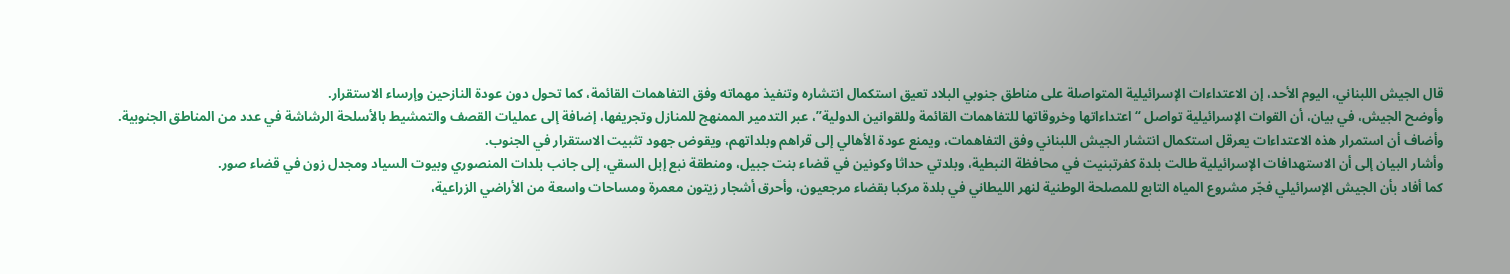قال الجيش اللبناني، اليوم الأحد، إن الاعتداءات الإسرائيلية المتواصلة على مناطق جنوبي البلاد تعيق استكمال انتشاره وتنفيذ مهماته وفق التفاهمات القائمة، كما تحول دون عودة النازحين وإرساء الاستقرار.
وأوضح الجيش، في بيان، أن القوات الإسرائيلية تواصل “اعتداءاتها وخروقاتها للتفاهمات القائمة وللقوانين الدولية”، عبر التدمير الممنهج للمنازل وتجريفها، إضافة إلى عمليات القصف والتمشيط بالأسلحة الرشاشة في عدد من المناطق الجنوبية.
وأضاف أن استمرار هذه الاعتداءات يعرقل استكمال انتشار الجيش اللبناني وفق التفاهمات، ويمنع عودة الأهالي إلى قراهم وبلداتهم، ويقوض جهود تثبيت الاستقرار في الجنوب.
وأشار البيان إلى أن الاستهدافات الإسرائيلية طالت بلدة كفرتبنيت في محافظة النبطية، وبلدتي حداثا وكونين في قضاء بنت جبيل، ومنطقة نبع إبل السقي، إلى جانب بلدات المنصوري وبيوت السياد ومجدل زون في قضاء صور.
كما أفاد بأن الجيش الإسرائيلي فجّر مشروع المياه التابع للمصلحة الوطنية لنهر الليطاني في بلدة مركبا بقضاء مرجعيون، وأحرق أشجار زيتون معمرة ومساحات واسعة من الأراضي الزراعية،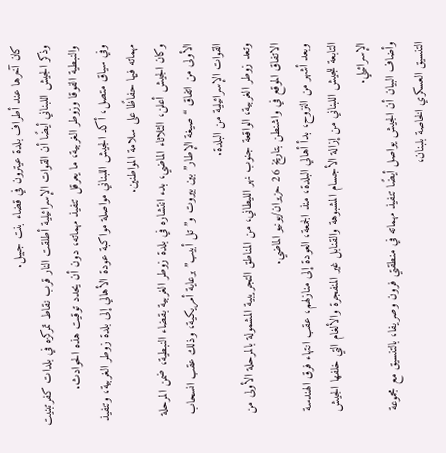كان آخرها عند أطراف بلدة عيترون في قضاء بنت جبيل.
وذكر الجيش اللبناني أيضًا أن القوات الإسرائيلية أطلقت النار قرب نقاط تمركزه في بلدات كفرتبنيت والنبطية الفوقا وزوطر الغربية، ما يعرقل تنفيذ مهماته، دون أن يحدد توقيت هذه الحوادث.
وفي سياق متصل، أكد الجيش اللبناني مواصلة مواكبة عودة الأهالي إلى بلدة زوطر الغربية، وتنفيذ مهماته فيها حفاظًا على سلامة المواطنين.
وكان الجيش أعلن، الثلاثاء الماضي، بدء انتشاره في بلدة زوطر الغربية بقضاء النبطية، ضمن المرحلة الأولى من اتفاق “صيغة الإطار” بين بيروت و”تل أبيب” برعاية أمريكية، وذلك عقب انسحاب القوات الإسرائيلية من البلدة.
وتعد زوطر الغربية، الواقعة جنوب نهر الليطاني، من المناطق التجريبية المشمولة بالمرحلة الأولى من الاتفاق الموقع في واشنطن بتاريخ 26 حزيران/يونيو الماضي.
وبعد أشهر من النزوح، بدأ أهالي البلدة، منذ الجمعة، العودة إلى منازلهم، عقب انتهاء فرق الهندسة التابعة للجيش اللبناني من إزالة الأجسام المشبوهة والقنابل غير المنفجرة والألغام التي خلفها الجيش الإسرائيلي.
وأضاف البيان أن الجيش يواصل أيضًا تنفيذ مهماته في منطقتي فرون وصريفا، بالتنسيق مع مجموعة التنسيق العسكري الخاصة بلبنان،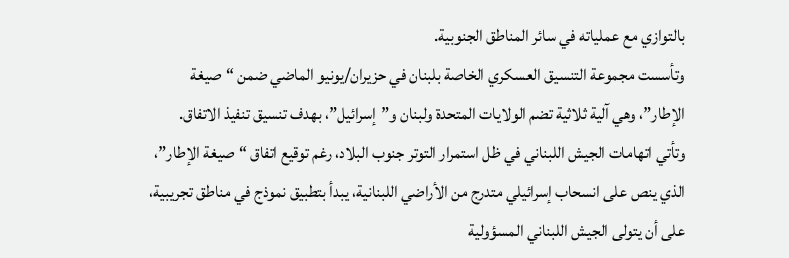بالتوازي مع عملياته في سائر المناطق الجنوبية.
وتأسست مجموعة التنسيق العسكري الخاصة بلبنان في حزيران/يونيو الماضي ضمن “صيغة الإطار”، وهي آلية ثلاثية تضم الولايات المتحدة ولبنان و”إسرائيل”، بهدف تنسيق تنفيذ الاتفاق.
وتأتي اتهامات الجيش اللبناني في ظل استمرار التوتر جنوب البلاد، رغم توقيع اتفاق “صيغة الإطار”، الذي ينص على انسحاب إسرائيلي متدرج من الأراضي اللبنانية، يبدأ بتطبيق نموذج في مناطق تجريبية، على أن يتولى الجيش اللبناني المسؤولية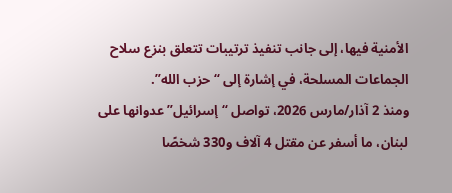الأمنية فيها، إلى جانب تنفيذ ترتيبات تتعلق بنزع سلاح الجماعات المسلحة، في إشارة إلى “حزب الله”.
ومنذ 2 آذار/مارس 2026، تواصل “إسرائيل” عدوانها على لبنان، ما أسفر عن مقتل 4 آلاف و330 شخصًا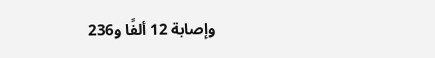وإصابة 12 ألفًا و236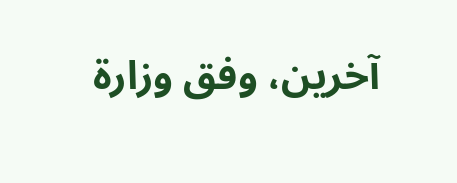آخرين، وفق وزارة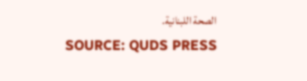الصحة اللبنانية.
SOURCE: QUDS PRESS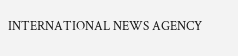INTERNATIONAL NEWS AGENCY